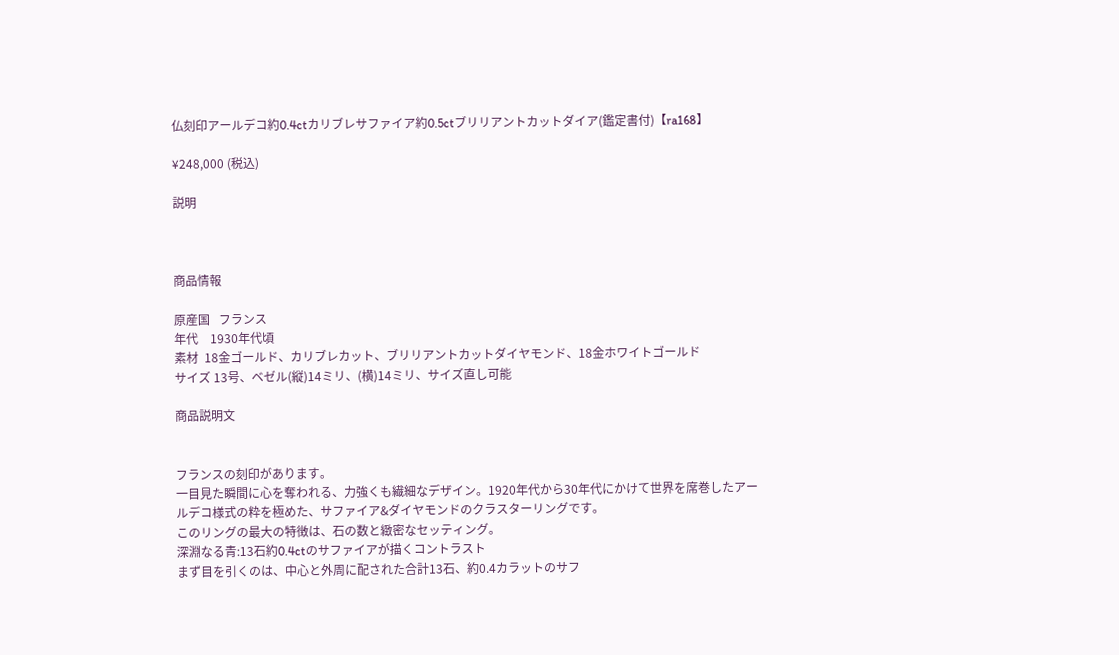仏刻印アールデコ約0.4ctカリブレサファイア約0.5ctブリリアントカットダイア(鑑定書付)【ra168】

¥248,000 (税込)

説明



商品情報

原産国   フランス
年代    1930年代頃
素材  18金ゴールド、カリブレカット、ブリリアントカットダイヤモンド、18金ホワイトゴールド
サイズ 13号、ベゼル(縦)14ミリ、(横)14ミリ、サイズ直し可能

商品説明文


フランスの刻印があります。
一目見た瞬間に心を奪われる、力強くも繊細なデザイン。1920年代から30年代にかけて世界を席巻したアールデコ様式の粋を極めた、サファイア&ダイヤモンドのクラスターリングです。
このリングの最大の特徴は、石の数と緻密なセッティング。
深淵なる青:13石約0.4ctのサファイアが描くコントラスト
まず目を引くのは、中心と外周に配された合計13石、約0.4カラットのサフ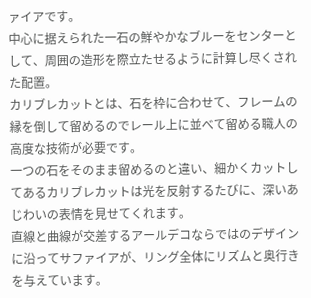ァイアです。
中心に据えられた一石の鮮やかなブルーをセンターとして、周囲の造形を際立たせるように計算し尽くされた配置。
カリブレカットとは、石を枠に合わせて、フレームの縁を倒して留めるのでレール上に並べて留める職人の高度な技術が必要です。
一つの石をそのまま留めるのと違い、細かくカットしてあるカリブレカットは光を反射するたびに、深いあじわいの表情を見せてくれます。
直線と曲線が交差するアールデコならではのデザインに沿ってサファイアが、リング全体にリズムと奥行きを与えています。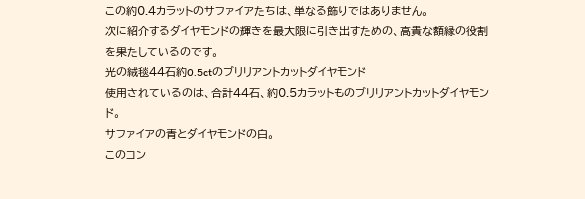この約0.4カラットのサファイアたちは、単なる飾りではありません。
次に紹介するダイヤモンドの輝きを最大限に引き出すための、高貴な額縁の役割を果たしているのです。
光の絨毯44石約0.5ctのブリリアントカットダイヤモンド
使用されているのは、合計44石、約0.5カラットものブリリアントカットダイヤモンド。
サファイアの青とダイヤモンドの白。
このコン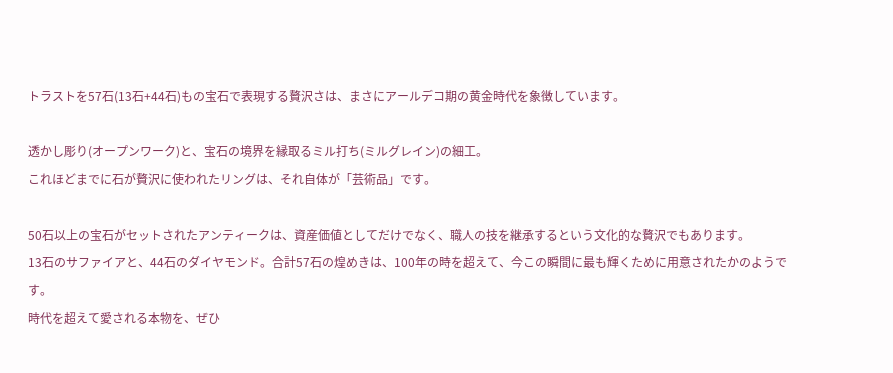トラストを57石(13石+44石)もの宝石で表現する贅沢さは、まさにアールデコ期の黄金時代を象徴しています。

透かし彫り(オープンワーク)と、宝石の境界を縁取るミル打ち(ミルグレイン)の細工。
これほどまでに石が贅沢に使われたリングは、それ自体が「芸術品」です。

50石以上の宝石がセットされたアンティークは、資産価値としてだけでなく、職人の技を継承するという文化的な贅沢でもあります。
13石のサファイアと、44石のダイヤモンド。合計57石の煌めきは、100年の時を超えて、今この瞬間に最も輝くために用意されたかのようです。
時代を超えて愛される本物を、ぜひ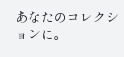あなたのコレクションに。